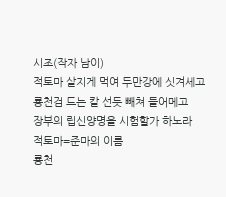시조(작자 남이)
적토마 살지게 먹여 두만강에 싯겨세고
룡천검 드는 칼 선듯 빼쳐 들어메고
장부의 립신양명을 시험할가 하노라
적토마=준마의 이름
룡천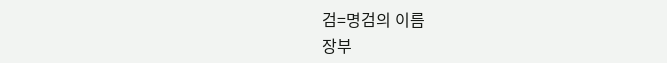검=명검의 이름
장부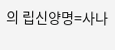의 립신양명=사나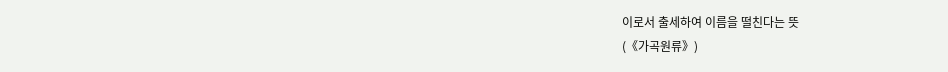이로서 출세하여 이름을 떨친다는 뜻
(《가곡원류》)